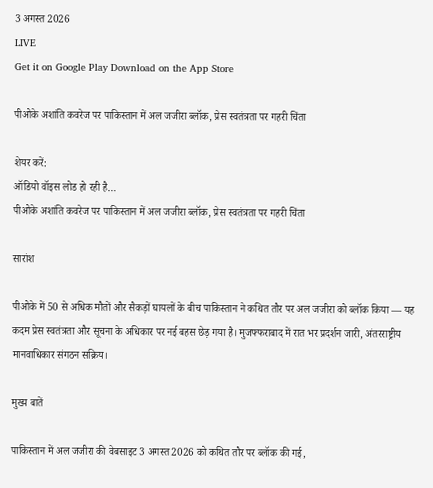3 अगस्त 2026
LIVE
Get it on Google Play Download on the App Store

पीओके अशांति कवरेज पर पाकिस्तान में अल जजीरा ब्लॉक, प्रेस स्वतंत्रता पर गहरी चिंता

शेयर करें:
ऑडियो वॉइस लोड हो रही है…
पीओके अशांति कवरेज पर पाकिस्तान में अल जजीरा ब्लॉक, प्रेस स्वतंत्रता पर गहरी चिंता

सारांश

पीओके में 50 से अधिक मौतों और सैकड़ों घायलों के बीच पाकिस्तान ने कथित तौर पर अल जजीरा को ब्लॉक किया — यह कदम प्रेस स्वतंत्रता और सूचना के अधिकार पर नई बहस छेड़ गया है। मुजफ्फराबाद में रात भर प्रदर्शन जारी, अंतरराष्ट्रीय मानवाधिकार संगठन सक्रिय।

मुख्य बातें

पाकिस्तान में अल जजीरा की वेबसाइट 3 अगस्त 2026 को कथित तौर पर ब्लॉक की गई,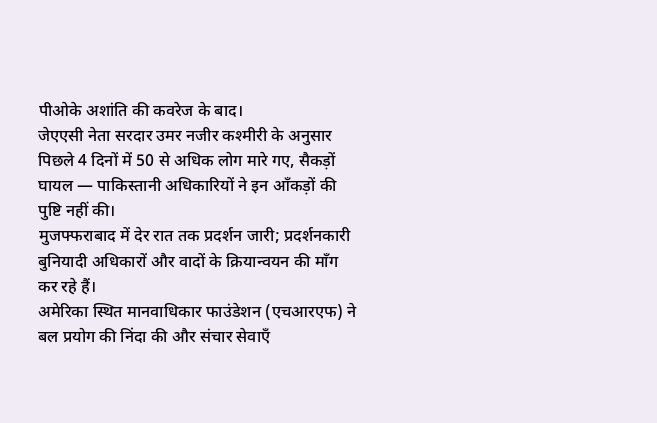पीओके अशांति की कवरेज के बाद।
जेएएसी नेता सरदार उमर नजीर कश्मीरी के अनुसार पिछले 4 दिनों में 50 से अधिक लोग मारे गए, सैकड़ों घायल — पाकिस्तानी अधिकारियों ने इन आँकड़ों की पुष्टि नहीं की।
मुजफ्फराबाद में देर रात तक प्रदर्शन जारी; प्रदर्शनकारी बुनियादी अधिकारों और वादों के क्रियान्वयन की माँग कर रहे हैं।
अमेरिका स्थित मानवाधिकार फाउंडेशन (एचआरएफ) ने बल प्रयोग की निंदा की और संचार सेवाएँ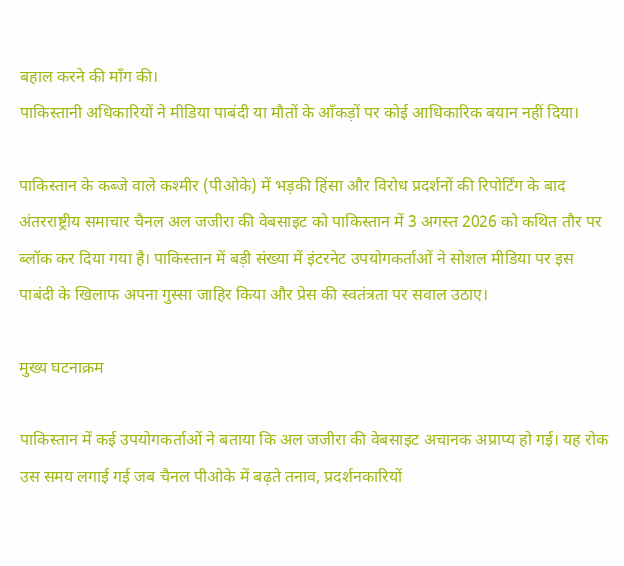बहाल करने की माँग की।
पाकिस्तानी अधिकारियों ने मीडिया पाबंदी या मौतों के आँकड़ों पर कोई आधिकारिक बयान नहीं दिया।

पाकिस्तान के कब्जे वाले कश्मीर (पीओके) में भड़की हिंसा और विरोध प्रदर्शनों की रिपोर्टिंग के बाद अंतरराष्ट्रीय समाचार चैनल अल जजीरा की वेबसाइट को पाकिस्तान में 3 अगस्त 2026 को कथित तौर पर ब्लॉक कर दिया गया है। पाकिस्तान में बड़ी संख्या में इंटरनेट उपयोगकर्ताओं ने सोशल मीडिया पर इस पाबंदी के खिलाफ अपना गुस्सा जाहिर किया और प्रेस की स्वतंत्रता पर सवाल उठाए।

मुख्य घटनाक्रम

पाकिस्तान में कई उपयोगकर्ताओं ने बताया कि अल जजीरा की वेबसाइट अचानक अप्राप्य हो गई। यह रोक उस समय लगाई गई जब चैनल पीओके में बढ़ते तनाव, प्रदर्शनकारियों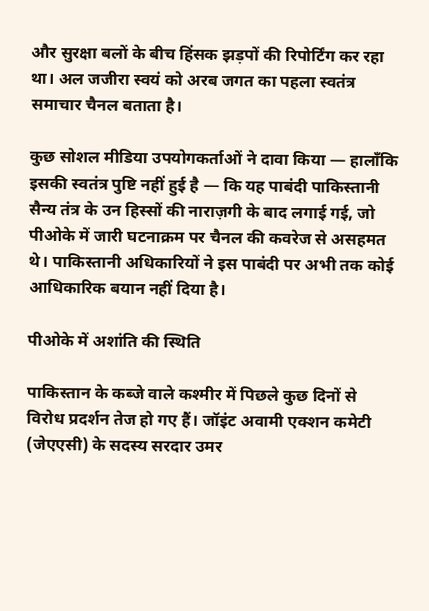और सुरक्षा बलों के बीच हिंसक झड़पों की रिपोर्टिंग कर रहा था। अल जजीरा स्वयं को अरब जगत का पहला स्वतंत्र समाचार चैनल बताता है।

कुछ सोशल मीडिया उपयोगकर्ताओं ने दावा किया — हालाँकि इसकी स्वतंत्र पुष्टि नहीं हुई है — कि यह पाबंदी पाकिस्तानी सैन्य तंत्र के उन हिस्सों की नाराज़गी के बाद लगाई गई, जो पीओके में जारी घटनाक्रम पर चैनल की कवरेज से असहमत थे। पाकिस्तानी अधिकारियों ने इस पाबंदी पर अभी तक कोई आधिकारिक बयान नहीं दिया है।

पीओके में अशांति की स्थिति

पाकिस्तान के कब्जे वाले कश्मीर में पिछले कुछ दिनों से विरोध प्रदर्शन तेज हो गए हैं। जॉइंट अवामी एक्शन कमेटी (जेएएसी) के सदस्य सरदार उमर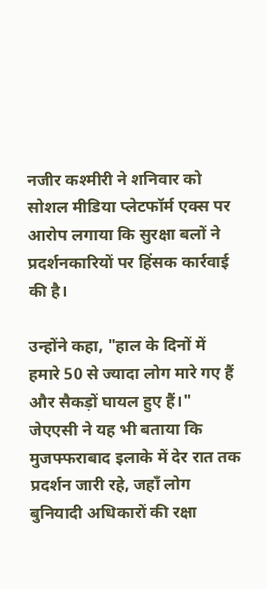नजीर कश्मीरी ने शनिवार को सोशल मीडिया प्लेटफॉर्म एक्स पर आरोप लगाया कि सुरक्षा बलों ने प्रदर्शनकारियों पर हिंसक कार्रवाई की है।

उन्होंने कहा, "हाल के दिनों में हमारे 50 से ज्यादा लोग मारे गए हैं और सैकड़ों घायल हुए हैं।" जेएएसी ने यह भी बताया कि मुजफ्फराबाद इलाके में देर रात तक प्रदर्शन जारी रहे, जहाँ लोग बुनियादी अधिकारों की रक्षा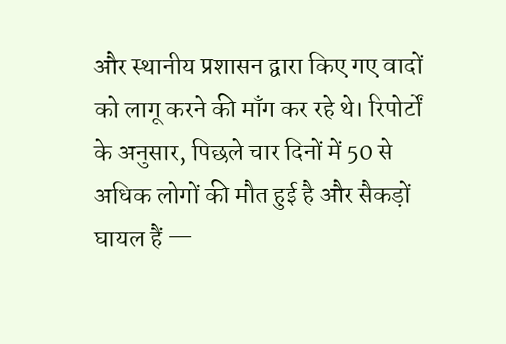और स्थानीय प्रशासन द्वारा किए गए वादों को लागू करने की माँग कर रहे थे। रिपोर्टों के अनुसार, पिछले चार दिनों में 50 से अधिक लोगों की मौत हुई है और सैकड़ों घायल हैं —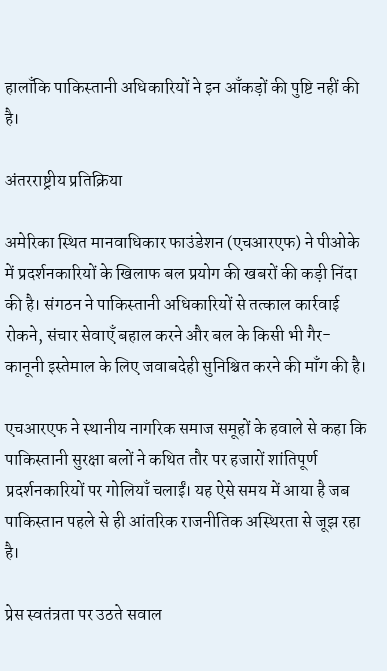हालाँकि पाकिस्तानी अधिकारियों ने इन आँकड़ों की पुष्टि नहीं की है।

अंतरराष्ट्रीय प्रतिक्रिया

अमेरिका स्थित मानवाधिकार फाउंडेशन (एचआरएफ) ने पीओके में प्रदर्शनकारियों के खिलाफ बल प्रयोग की खबरों की कड़ी निंदा की है। संगठन ने पाकिस्तानी अधिकारियों से तत्काल कार्रवाई रोकने, संचार सेवाएँ बहाल करने और बल के किसी भी गैर-कानूनी इस्तेमाल के लिए जवाबदेही सुनिश्चित करने की माँग की है।

एचआरएफ ने स्थानीय नागरिक समाज समूहों के हवाले से कहा कि पाकिस्तानी सुरक्षा बलों ने कथित तौर पर हजारों शांतिपूर्ण प्रदर्शनकारियों पर गोलियाँ चलाईं। यह ऐसे समय में आया है जब पाकिस्तान पहले से ही आंतरिक राजनीतिक अस्थिरता से जूझ रहा है।

प्रेस स्वतंत्रता पर उठते सवाल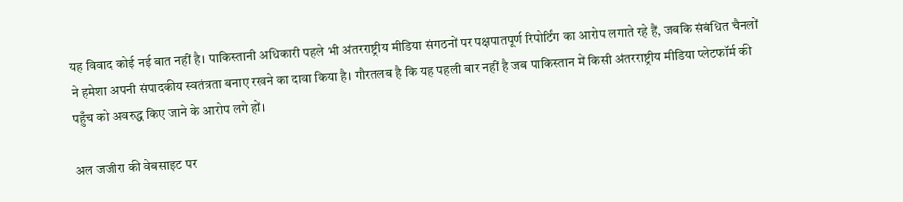यह विवाद कोई नई बात नहीं है। पाकिस्तानी अधिकारी पहले भी अंतरराष्ट्रीय मीडिया संगठनों पर पक्षपातपूर्ण रिपोर्टिंग का आरोप लगाते रहे हैं, जबकि संबंधित चैनलों ने हमेशा अपनी संपादकीय स्वतंत्रता बनाए रखने का दावा किया है। गौरतलब है कि यह पहली बार नहीं है जब पाकिस्तान में किसी अंतरराष्ट्रीय मीडिया प्लेटफॉर्म की पहुँच को अवरुद्ध किए जाने के आरोप लगे हों।

अल जजीरा की वेबसाइट पर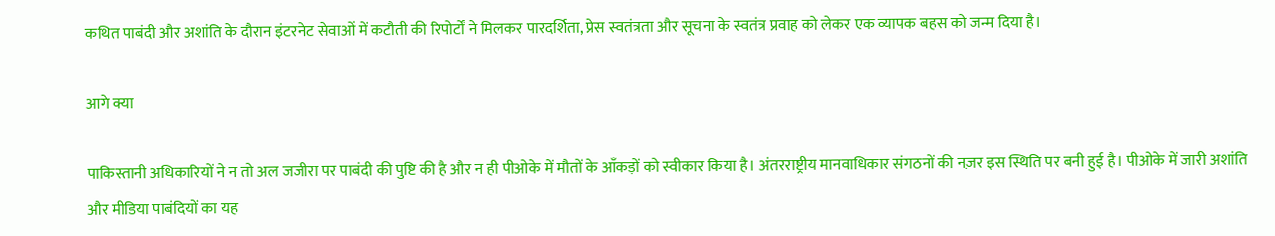कथित पाबंदी और अशांति के दौरान इंटरनेट सेवाओं में कटौती की रिपोर्टों ने मिलकर पारदर्शिता, प्रेस स्वतंत्रता और सूचना के स्वतंत्र प्रवाह को लेकर एक व्यापक बहस को जन्म दिया है।

आगे क्या

पाकिस्तानी अधिकारियों ने न तो अल जजीरा पर पाबंदी की पुष्टि की है और न ही पीओके में मौतों के आँकड़ों को स्वीकार किया है। अंतरराष्ट्रीय मानवाधिकार संगठनों की नज़र इस स्थिति पर बनी हुई है। पीओके में जारी अशांति और मीडिया पाबंदियों का यह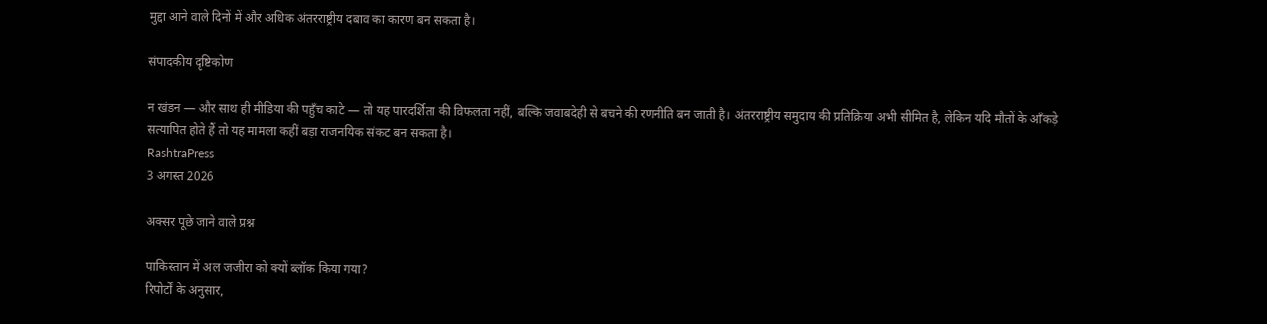मुद्दा आने वाले दिनों में और अधिक अंतरराष्ट्रीय दबाव का कारण बन सकता है।

संपादकीय दृष्टिकोण

न खंडन — और साथ ही मीडिया की पहुँच काटे — तो यह पारदर्शिता की विफलता नहीं, बल्कि जवाबदेही से बचने की रणनीति बन जाती है। अंतरराष्ट्रीय समुदाय की प्रतिक्रिया अभी सीमित है, लेकिन यदि मौतों के आँकड़े सत्यापित होते हैं तो यह मामला कहीं बड़ा राजनयिक संकट बन सकता है।
RashtraPress
3 अगस्त 2026

अक्सर पूछे जाने वाले प्रश्न

पाकिस्तान में अल जजीरा को क्यों ब्लॉक किया गया?
रिपोर्टों के अनुसार,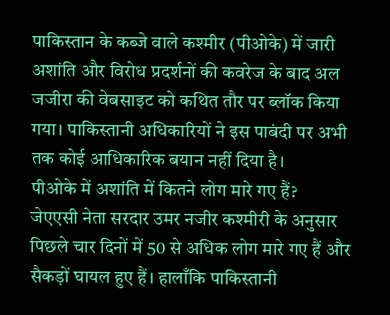पाकिस्तान के कब्जे वाले कश्मीर (पीओके) में जारी अशांति और विरोध प्रदर्शनों की कवरेज के बाद अल जजीरा की वेबसाइट को कथित तौर पर ब्लॉक किया गया। पाकिस्तानी अधिकारियों ने इस पाबंदी पर अभी तक कोई आधिकारिक बयान नहीं दिया है।
पीओके में अशांति में कितने लोग मारे गए हैं?
जेएएसी नेता सरदार उमर नजीर कश्मीरी के अनुसार पिछले चार दिनों में 50 से अधिक लोग मारे गए हैं और सैकड़ों घायल हुए हैं। हालाँकि पाकिस्तानी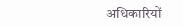अधिकारियों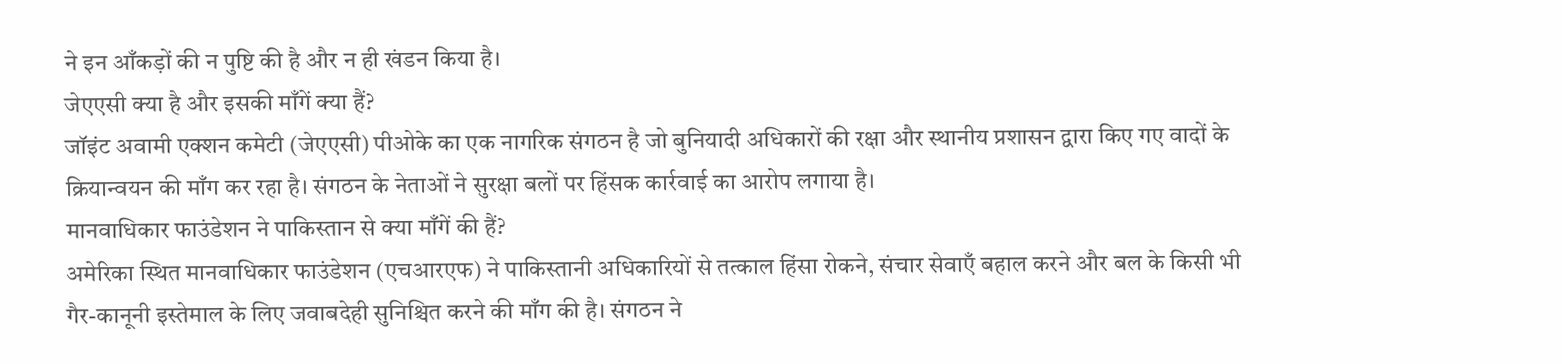ने इन आँकड़ों की न पुष्टि की है और न ही खंडन किया है।
जेएएसी क्या है और इसकी माँगें क्या हैं?
जॉइंट अवामी एक्शन कमेटी (जेएएसी) पीओके का एक नागरिक संगठन है जो बुनियादी अधिकारों की रक्षा और स्थानीय प्रशासन द्वारा किए गए वादों के क्रियान्वयन की माँग कर रहा है। संगठन के नेताओं ने सुरक्षा बलों पर हिंसक कार्रवाई का आरोप लगाया है।
मानवाधिकार फाउंडेशन ने पाकिस्तान से क्या माँगें की हैं?
अमेरिका स्थित मानवाधिकार फाउंडेशन (एचआरएफ) ने पाकिस्तानी अधिकारियों से तत्काल हिंसा रोकने, संचार सेवाएँ बहाल करने और बल के किसी भी गैर-कानूनी इस्तेमाल के लिए जवाबदेही सुनिश्चित करने की माँग की है। संगठन ने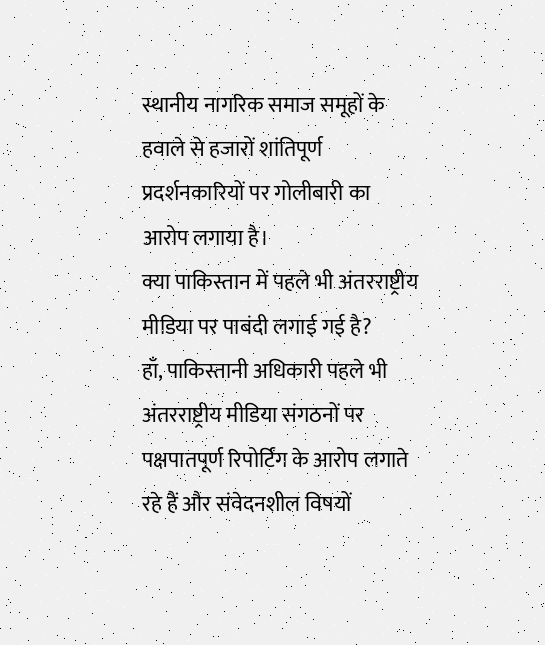स्थानीय नागरिक समाज समूहों के हवाले से हजारों शांतिपूर्ण प्रदर्शनकारियों पर गोलीबारी का आरोप लगाया है।
क्या पाकिस्तान में पहले भी अंतरराष्ट्रीय मीडिया पर पाबंदी लगाई गई है?
हाँ, पाकिस्तानी अधिकारी पहले भी अंतरराष्ट्रीय मीडिया संगठनों पर पक्षपातपूर्ण रिपोर्टिंग के आरोप लगाते रहे हैं और संवेदनशील विषयों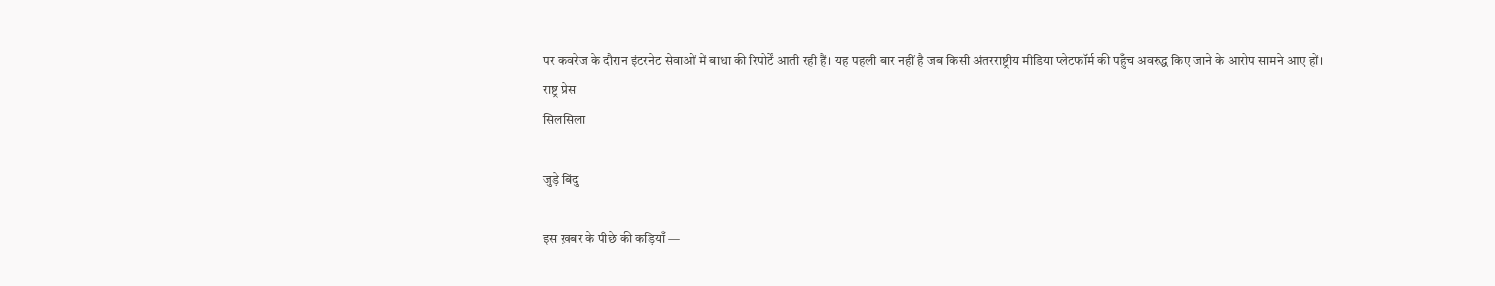पर कवरेज के दौरान इंटरनेट सेवाओं में बाधा की रिपोर्टें आती रही हैं। यह पहली बार नहीं है जब किसी अंतरराष्ट्रीय मीडिया प्लेटफॉर्म की पहुँच अवरुद्ध किए जाने के आरोप सामने आए हों।
राष्ट्र प्रेस
सिलसिला

जुड़े बिंदु

इस ख़बर के पीछे की कड़ियाँ —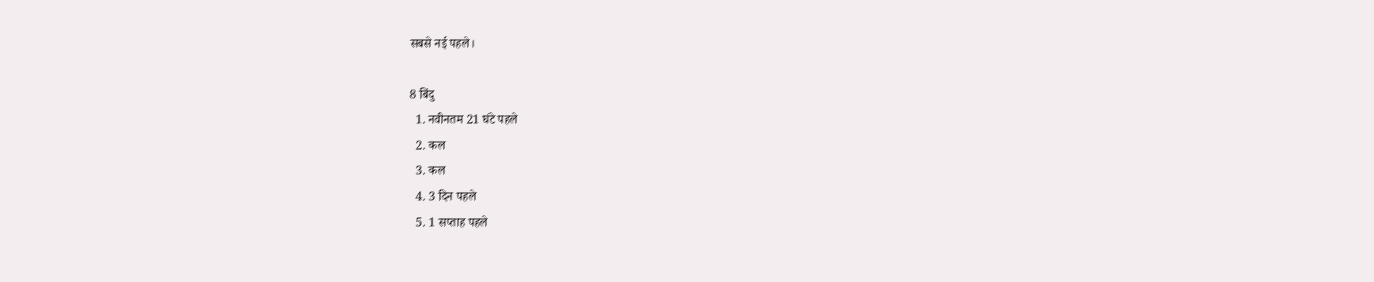सबसे नई पहले।

8 बिंदु
  1. नवीनतम 21 घंटे पहले
  2. कल
  3. कल
  4. 3 दिन पहले
  5. 1 सप्ताह पहले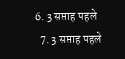6. 3 सप्ताह पहले
  7. 3 सप्ताह पहले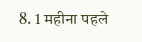8. 1 महीना पहले